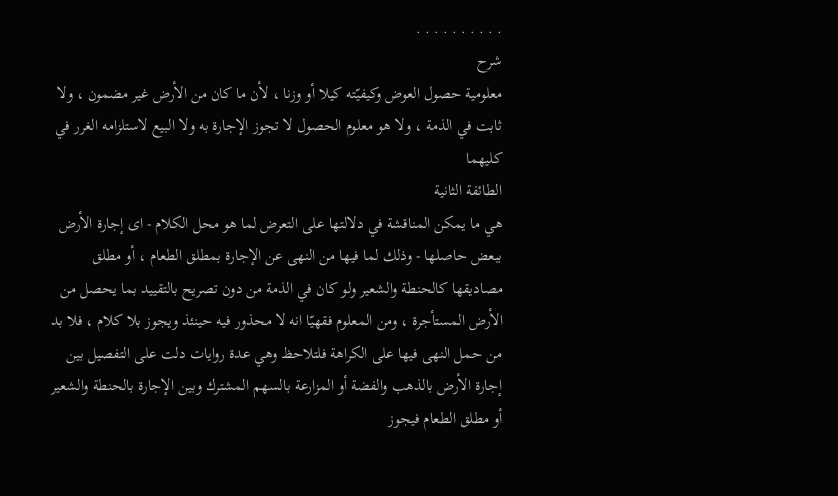. . . . . . . . . .
شرح
معلومية حصول العوض وكيفيّته كيلا أو وزنا ، لأن ما كان من الأرض غير مضمون ، ولا ثابت في الذمة ، ولا هو معلوم الحصول لا تجوز الإجارة به ولا البيع لاستلزامه الغرر في كليهما
الطائفة الثانية
هي ما يمكن المناقشة في دلالتها على التعرض لما هو محل الكلام - اى إجارة الأرض ببعض حاصلها - وذلك لما فيها من النهى عن الإجارة بمطلق الطعام ، أو مطلق مصاديقها كالحنطة والشعير ولو كان في الذمة من دون تصريح بالتقييد بما يحصل من الأرض المستأجرة ، ومن المعلوم فقهيّا انه لا محذور فيه حينئذ ويجوز بلا كلام ، فلا بد من حمل النهى فيها على الكراهة فلتلاحظ وهي عدة روايات دلت على التفصيل بين إجارة الأرض بالذهب والفضة أو المزارعة بالسهم المشترك وبين الإجارة بالحنطة والشعير أو مطلق الطعام فيجوز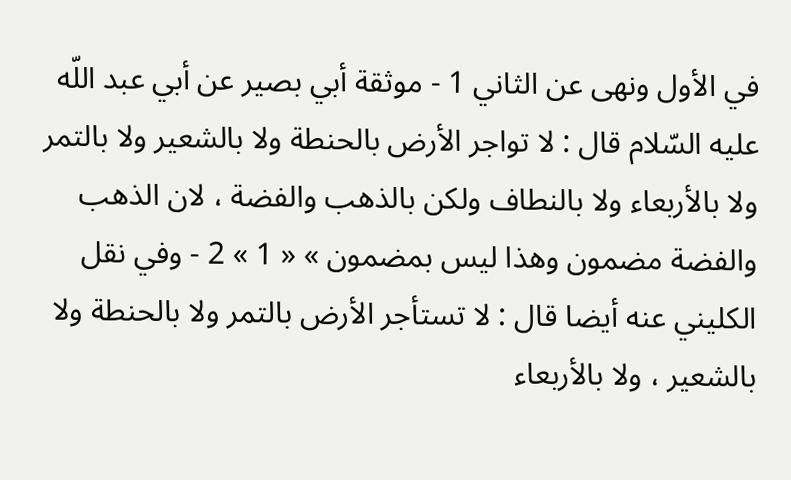في الأول ونهى عن الثاني 1 - موثقة أبي بصير عن أبي عبد اللّه عليه السّلام قال : لا تواجر الأرض بالحنطة ولا بالشعير ولا بالتمر ولا بالأربعاء ولا بالنطاف ولكن بالذهب والفضة ، لان الذهب والفضة مضمون وهذا ليس بمضمون » « 1 » 2 - وفي نقل الكليني عنه أيضا قال : لا تستأجر الأرض بالتمر ولا بالحنطة ولا بالشعير ، ولا بالأربعاء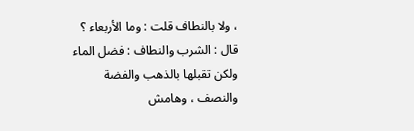، ولا بالنطاف قلت : وما الأربعاء ؟ قال : الشرب والنطاف : فضل الماء ولكن تقبلها بالذهب والفضة والنصف ، وهامش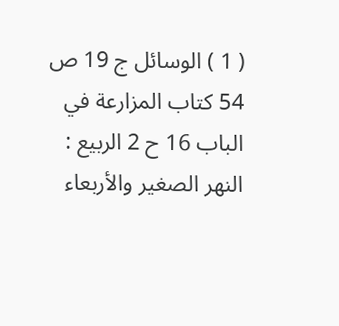( 1 ) الوسائل ج 19 ص 54 كتاب المزارعة في الباب 16 ح 2 الربيع : النهر الصغير والأربعاء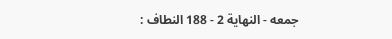جمعه - النهاية 2 - 188 النطاف :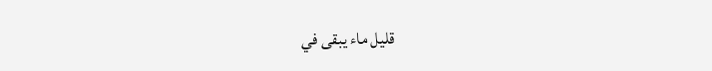قليل ماء يبقى في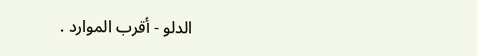الدلو - أقرب الموارد .